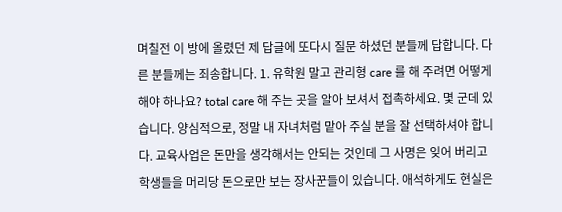며칠전 이 방에 올렸던 제 답글에 또다시 질문 하셨던 분들께 답합니다. 다른 분들께는 죄송합니다. 1. 유학원 말고 관리형 care 를 해 주려면 어떻게 해야 하나요? total care 해 주는 곳을 알아 보셔서 접촉하세요. 몇 군데 있습니다. 양심적으로, 정말 내 자녀처럼 맡아 주실 분을 잘 선택하셔야 합니다. 교육사업은 돈만을 생각해서는 안되는 것인데 그 사명은 잊어 버리고 학생들을 머리당 돈으로만 보는 장사꾼들이 있습니다. 애석하게도 현실은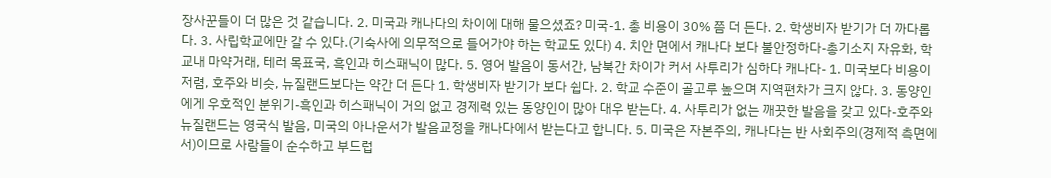장사꾼들이 더 많은 것 같습니다. 2. 미국과 캐나다의 차이에 대해 물으셨죠? 미국-1. 총 비용이 30% 쯤 더 든다. 2. 학생비자 받기가 더 까다롭다. 3. 사립학교에만 갈 수 있다.(기숙사에 의무적으로 들어가야 하는 학교도 있다) 4. 치안 면에서 캐나다 보다 불안정하다-총기소지 자유화, 학교내 마약거래, 테러 목표국, 흑인과 히스패닉이 많다. 5. 영어 발음이 동서간, 남북간 차이가 커서 사투리가 심하다 캐나다- 1. 미국보다 비용이 저렴, 호주와 비슷, 뉴질랜드보다는 약간 더 든다 1. 학생비자 받기가 보다 쉽다. 2. 학교 수준이 골고루 높으며 지역편차가 크지 않다. 3. 동양인에게 우호적인 분위기-흑인과 히스패닉이 거의 없고 경제력 있는 동양인이 많아 대우 받는다. 4. 사투리가 없는 깨끗한 발음을 갖고 있다-호주와 뉴질랜드는 영국식 발음, 미국의 아나운서가 발음교정을 캐나다에서 받는다고 합니다. 5. 미국은 자본주의, 캐나다는 반 사회주의(경제적 측면에서)이므로 사람들이 순수하고 부드럽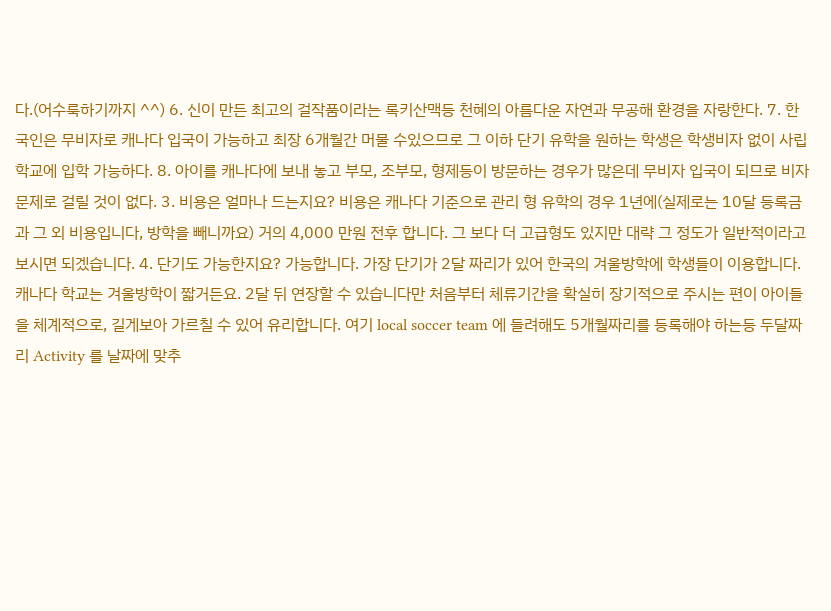다.(어수룩하기까지 ^^) 6. 신이 만든 최고의 걸작품이라는 록키산맥등 천혜의 아름다운 자연과 무공해 환경을 자랑한다. 7. 한국인은 무비자로 캐나다 입국이 가능하고 최장 6개월간 머물 수있으므로 그 이하 단기 유학을 원하는 학생은 학생비자 없이 사립학교에 입학 가능하다. 8. 아이를 캐나다에 보내 놓고 부모, 조부모, 형제등이 방문하는 경우가 많은데 무비자 입국이 되므로 비자 문제로 걸릴 것이 없다. 3. 비용은 얼마나 드는지요? 비용은 캐나다 기준으로 관리 형 유학의 경우 1년에(실제로는 10달 등록금과 그 외 비용입니다, 방학을 빼니까요) 거의 4,000 만원 전후 합니다. 그 보다 더 고급형도 있지만 대략 그 정도가 일반적이라고 보시면 되겠습니다. 4. 단기도 가능한지요? 가능합니다. 가장 단기가 2달 짜리가 있어 한국의 겨울방학에 학생들이 이용합니다. 캐나다 학교는 겨울방학이 짧거든요. 2달 뒤 연장할 수 있습니다만 처음부터 체류기간을 확실히 장기적으로 주시는 편이 아이들을 체계적으로, 길게보아 가르칠 수 있어 유리합니다. 여기 local soccer team 에 들려해도 5개월짜리를 등록해야 하는등 두달짜리 Activity 를 날짜에 맞추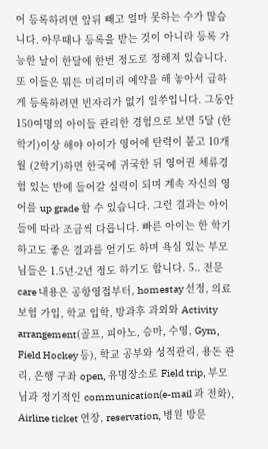어 등록하려면 앞뒤 빼고 얼마 못하는 수가 많습니다. 아무때나 등록을 받는 것이 아니라 등록 가능한 날이 한달에 한번 정도로 정해져 있습니다. 또 이들은 뭐든 미리미리 예약을 해 놓아서 급하게 등록하려면 빈자리가 없기 일쑤입니다. 그동안 150여명의 아이들 관리한 경험으로 보면 5달 (한 학기)이상 해야 아이가 영어에 탄력이 붙고 10개월 (2학기)하면 한국에 귀국한 뒤 영어권 체류경험 있는 반에 들어갈 실력이 되며 계속 자신의 영어를 up grade 할 수 있습니다. 그런 결과는 아이들에 따라 조금씩 다릅니다. 빠른 아이는 한 학기 하고도 좋은 결과를 얻기도 하며 욕심 있는 부모님들은 1.5년-2년 정도 하기도 합니다. 5.. 전문 care 내용은 공항영접부터, homestay 선정, 의료보험 가입, 학교 입학, 방과후 과외와 Activity arrangement(골프, 피아노, 승마, 수영, Gym, Field Hockey 등), 학교 공부와 성적관리, 용돈 관리, 은행 구좌 open, 유명장소로 Field trip, 부모님과 정기적인 communication(e-mail 과 전화), Airline ticket 연장, reservation, 병원 방문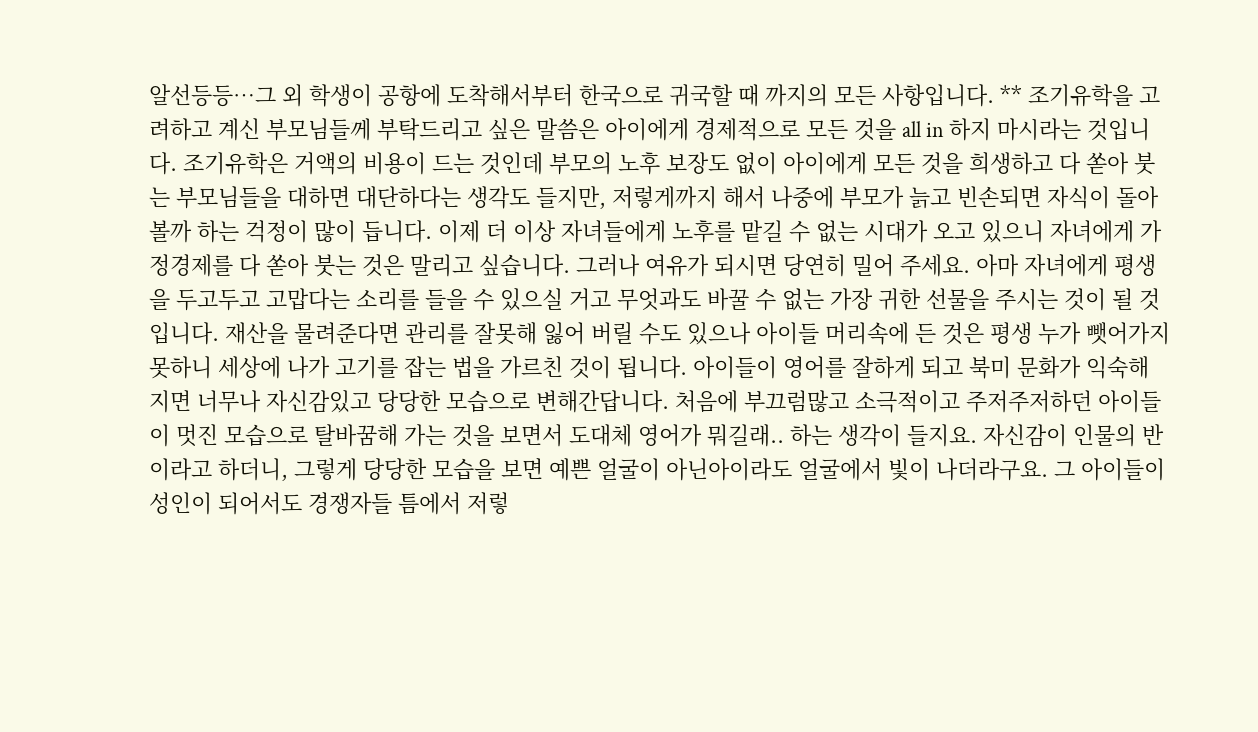알선등등…그 외 학생이 공항에 도착해서부터 한국으로 귀국할 때 까지의 모든 사항입니다. ** 조기유학을 고려하고 계신 부모님들께 부탁드리고 싶은 말씀은 아이에게 경제적으로 모든 것을 all in 하지 마시라는 것입니다. 조기유학은 거액의 비용이 드는 것인데 부모의 노후 보장도 없이 아이에게 모든 것을 희생하고 다 쏟아 붓는 부모님들을 대하면 대단하다는 생각도 들지만, 저렇게까지 해서 나중에 부모가 늙고 빈손되면 자식이 돌아볼까 하는 걱정이 많이 듭니다. 이제 더 이상 자녀들에게 노후를 맡길 수 없는 시대가 오고 있으니 자녀에게 가정경제를 다 쏟아 붓는 것은 말리고 싶습니다. 그러나 여유가 되시면 당연히 밀어 주세요. 아마 자녀에게 평생을 두고두고 고맙다는 소리를 들을 수 있으실 거고 무엇과도 바꿀 수 없는 가장 귀한 선물을 주시는 것이 될 것입니다. 재산을 물려준다면 관리를 잘못해 잃어 버릴 수도 있으나 아이들 머리속에 든 것은 평생 누가 뺏어가지 못하니 세상에 나가 고기를 잡는 법을 가르친 것이 됩니다. 아이들이 영어를 잘하게 되고 북미 문화가 익숙해 지면 너무나 자신감있고 당당한 모습으로 변해간답니다. 처음에 부끄럼많고 소극적이고 주저주저하던 아이들이 멋진 모습으로 탈바꿈해 가는 것을 보면서 도대체 영어가 뭐길래.. 하는 생각이 들지요. 자신감이 인물의 반이라고 하더니, 그렇게 당당한 모습을 보면 예쁜 얼굴이 아닌아이라도 얼굴에서 빛이 나더라구요. 그 아이들이 성인이 되어서도 경쟁자들 틈에서 저렇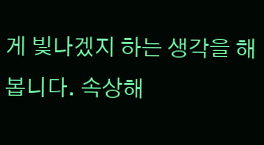게 빛나겠지 하는 생각을 해 봅니다. 속상해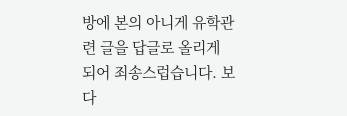방에 본의 아니게 유학관련 글을 답글로 올리게 되어 죄송스럽습니다. 보다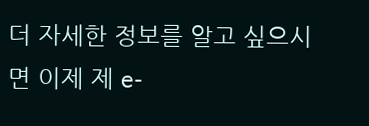더 자세한 정보를 알고 싶으시면 이제 제 e-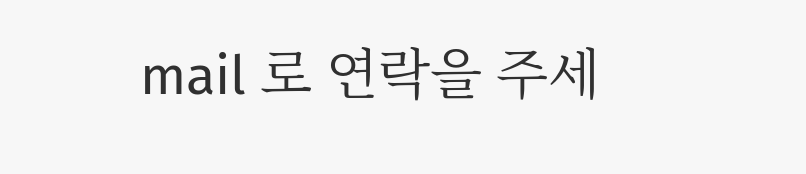mail 로 연락을 주세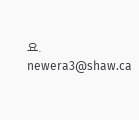요. newera3@shaw.ca